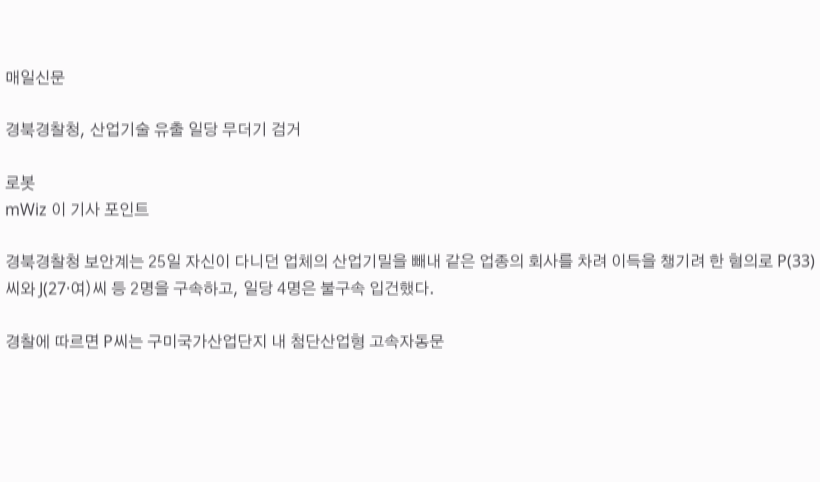매일신문

경북경찰청, 산업기술 유출 일당 무더기 검거

로봇
mWiz 이 기사 포인트

경북경찰청 보안계는 25일 자신이 다니던 업체의 산업기밀을 빼내 같은 업종의 회사를 차려 이득을 챙기려 한 혐의로 P(33)씨와 J(27·여)씨 등 2명을 구속하고, 일당 4명은 불구속 입건했다.

경찰에 따르면 P씨는 구미국가산업단지 내 첨단산업형 고속자동문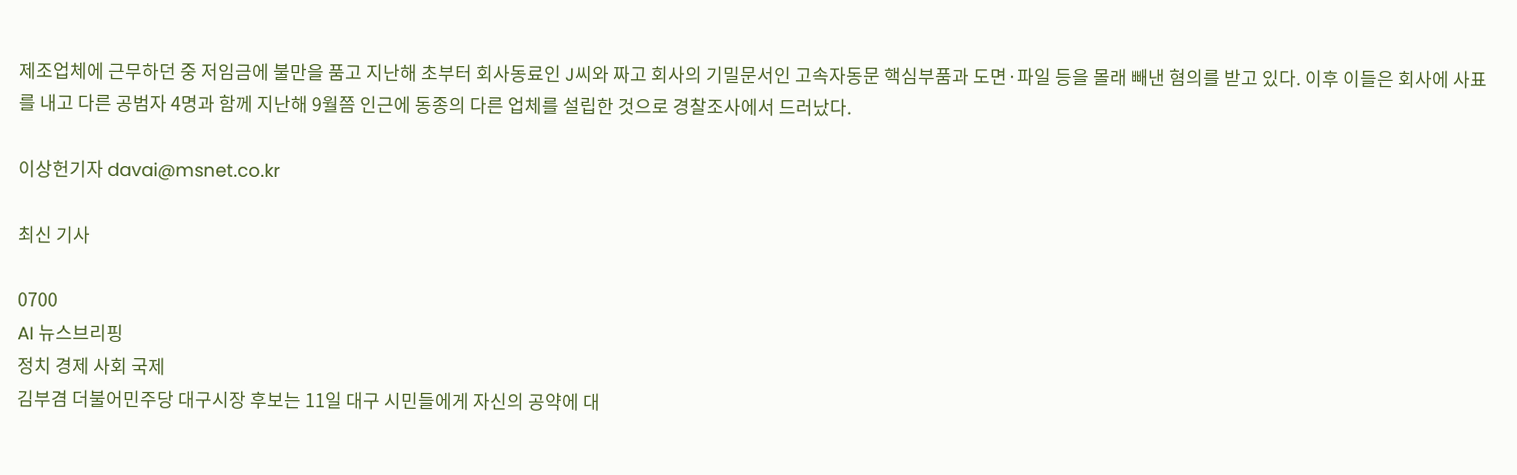제조업체에 근무하던 중 저임금에 불만을 품고 지난해 초부터 회사동료인 J씨와 짜고 회사의 기밀문서인 고속자동문 핵심부품과 도면·파일 등을 몰래 빼낸 혐의를 받고 있다. 이후 이들은 회사에 사표를 내고 다른 공범자 4명과 함께 지난해 9월쯤 인근에 동종의 다른 업체를 설립한 것으로 경찰조사에서 드러났다.

이상헌기자 davai@msnet.co.kr

최신 기사

0700
AI 뉴스브리핑
정치 경제 사회 국제
김부겸 더불어민주당 대구시장 후보는 11일 대구 시민들에게 자신의 공약에 대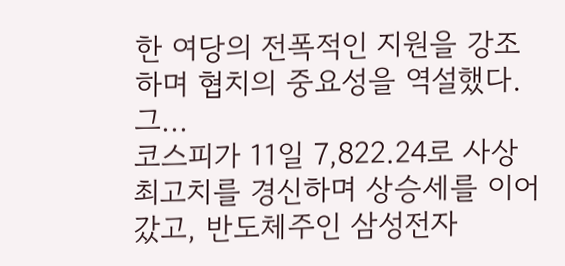한 여당의 전폭적인 지원을 강조하며 협치의 중요성을 역설했다. 그...
코스피가 11일 7,822.24로 사상 최고치를 경신하며 상승세를 이어갔고, 반도체주인 삼성전자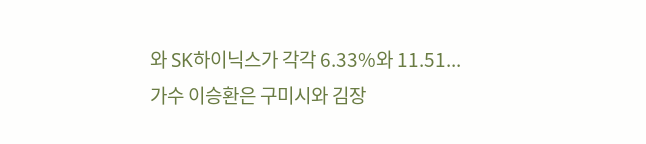와 SK하이닉스가 각각 6.33%와 11.51...
가수 이승환은 구미시와 김장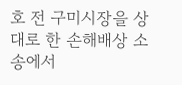호 전 구미시장을 상대로 한 손해배상 소송에서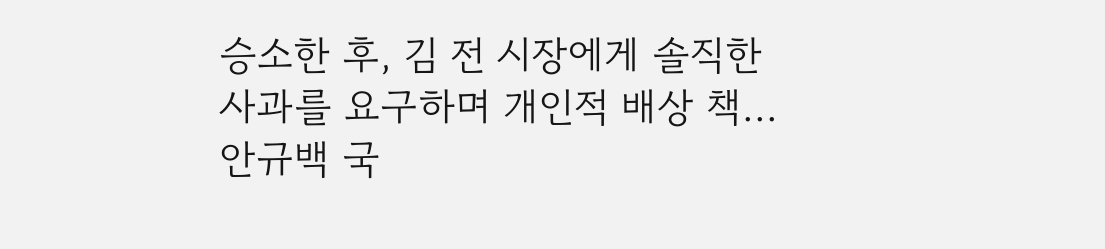승소한 후, 김 전 시장에게 솔직한 사과를 요구하며 개인적 배상 책...
안규백 국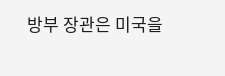방부 장관은 미국을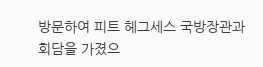방문하여 피트 헤그세스 국방장관과 회담을 가졌으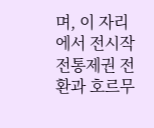며, 이 자리에서 전시작전통제권 전환과 호르무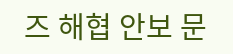즈 해협 안보 문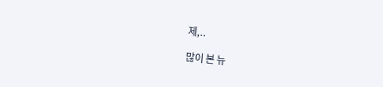제,..

많이 본 뉴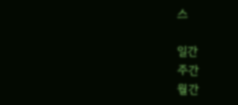스

일간
주간
월간